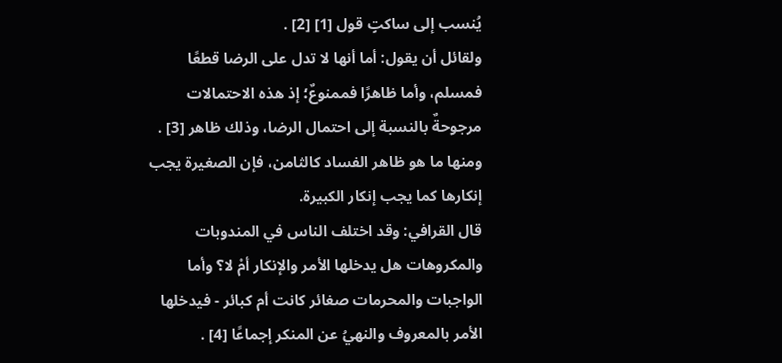يُنسب إلى ساكتٍ قول [1] [2] .
ولقائل أن يقول: أما أنها لا تدل على الرضا قطعًا فمسلم، وأما ظاهرًا فممنوعٌ؛ إذ هذه الاحتمالات مرجوحةٌ بالنسبة إلى احتمال الرضا، وذلك ظاهر [3] . ومنها ما هو ظاهر الفساد كالثامن، فإن الصغيرة يجب إنكارها كما يجب إنكار الكبيرة.
قال القرافي: وقد اختلف الناس في المندوبات والمكروهات هل يدخلها الأمر والإنكار أمْ لا؟ وأما الواجبات والمحرمات صغائر كانت أم كبائر - فيدخلها الأمر بالمعروف والنهيُ عن المنكر إجماعًا [4] .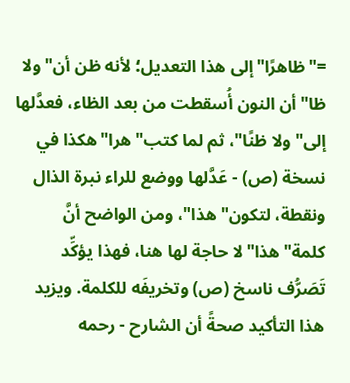="ظاهرًا"إلى هذا التعديل؛ لأنه ظن أن"ولا ظا"أن النون أُسقطت من بعد الظاء، فعدَّلها إلى"ولا ظنًا"، ثم لما كتب"هرا"هكذا في نسخة (ص) - عَدَّلها ووضع للراء نبرة الذال ونقطة، لتكون"هذا"، ومن الواضح أنَّ كلمة"هذا"لا حاجة لها هنا، فهذا يؤكِّد تَصَرُّف ناسخ (ص) وتخريفَه للكلمة. ويزيد هذا التأكيد صحةً أن الشارح - رحمه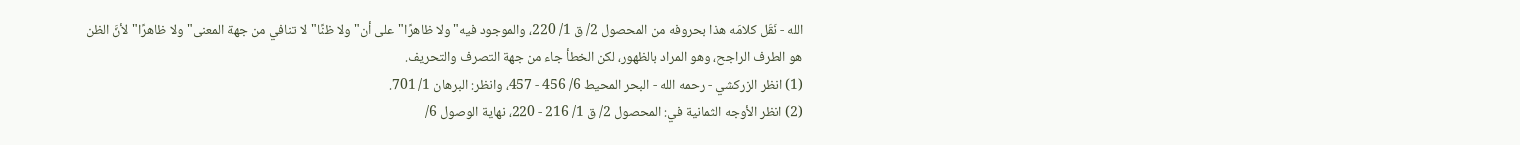الله - نَقَل كلامَه هذا بحروفه من المحصول 2/ ق 1/ 220، والموجود فيه"ولا ظاهرًا"على أن"ولا ظنًا"لا تنافي من جهة المعنى"ولا ظاهرًا"لأنَّ الظن هو الطرف الراجح، وهو المراد بالظهور، لكن الخطأ جاء من جهة التصرف والتحريف.
(1) انظر الزركشي - رحمه الله - البحر المحيط 6/ 456 - 457، وانظر: البرهان 1/ 701.
(2) انظر الأوجه الثمانية في: المحصول 2/ ق 1/ 216 - 220، نهاية الوصول 6/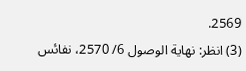2569.
(3) انظر: نهاية الوصول 6/ 2570، نفائس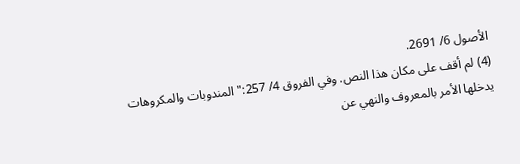الأصول 6/ 2691.
(4) لم أقف على مكان هذا النص. وفي الفروق 4/ 257:"المندوبات والمكروهات يدخلها الأمر بالمعروف والنهي عن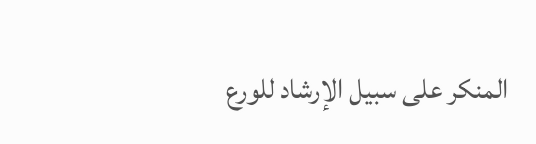المنكر على سبيل الإرشاد للورع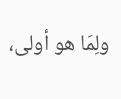ولِمَا هو أولى،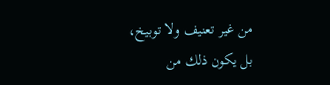من غير تعنيف ولا توبيخ، بل يكون ذلك من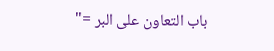باب التعاون على البر ="